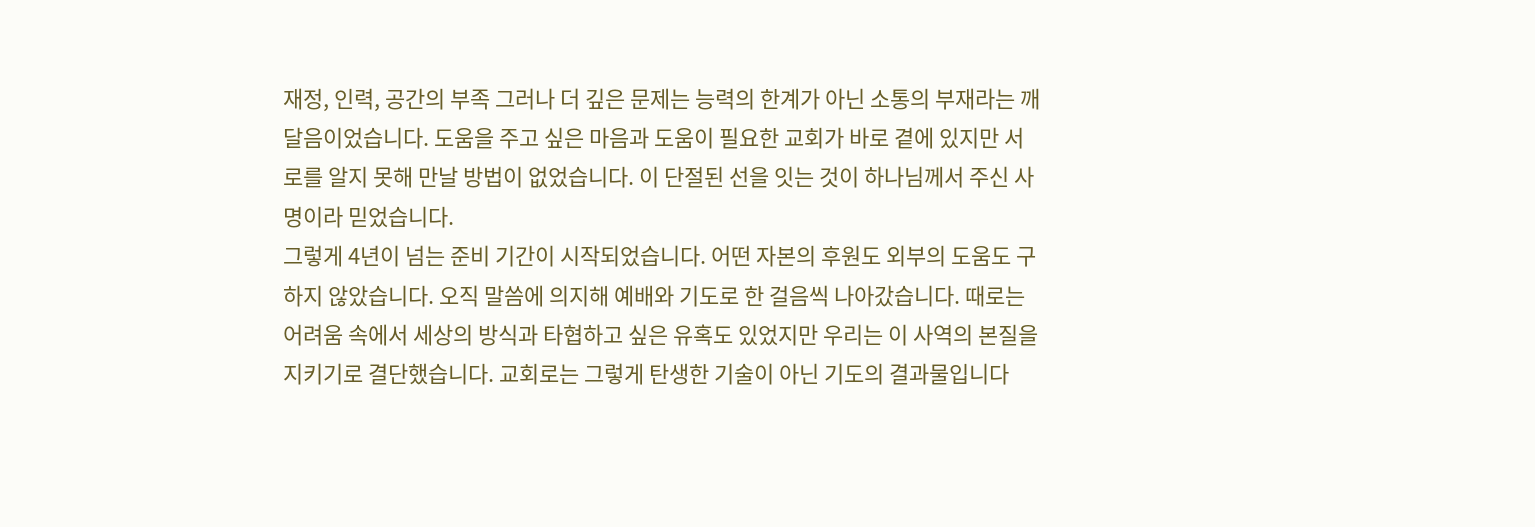재정, 인력, 공간의 부족 그러나 더 깊은 문제는 능력의 한계가 아닌 소통의 부재라는 깨달음이었습니다. 도움을 주고 싶은 마음과 도움이 필요한 교회가 바로 곁에 있지만 서로를 알지 못해 만날 방법이 없었습니다. 이 단절된 선을 잇는 것이 하나님께서 주신 사명이라 믿었습니다.
그렇게 4년이 넘는 준비 기간이 시작되었습니다. 어떤 자본의 후원도 외부의 도움도 구하지 않았습니다. 오직 말씀에 의지해 예배와 기도로 한 걸음씩 나아갔습니다. 때로는 어려움 속에서 세상의 방식과 타협하고 싶은 유혹도 있었지만 우리는 이 사역의 본질을 지키기로 결단했습니다. 교회로는 그렇게 탄생한 기술이 아닌 기도의 결과물입니다